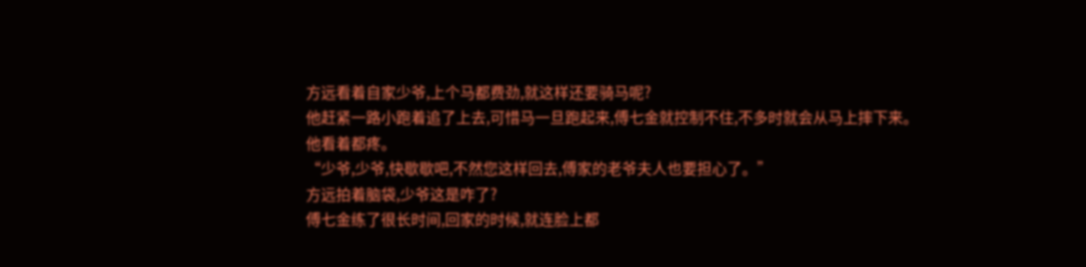方远看着自家少爷,上个马都费劲,就这样还要骑马呢?
他赶紧一路小跑着追了上去,可惜马一旦跑起来,傅七金就控制不住,不多时就会从马上摔下来。
他看着都疼。
“少爷,少爷,快歇歇吧,不然您这样回去,傅家的老爷夫人也要担心了。”
方远拍着脑袋,少爷这是咋了?
傅七金练了很长时间,回家的时候,就连脸上都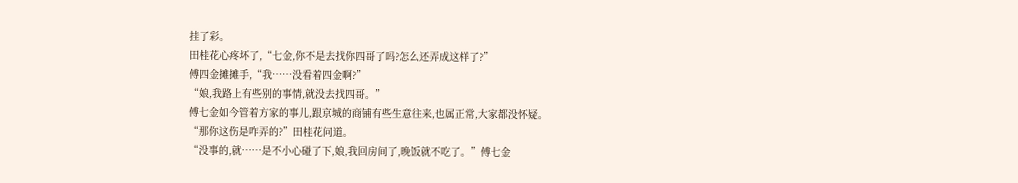挂了彩。
田桂花心疼坏了,“七金,你不是去找你四哥了吗?怎么还弄成这样了?”
傅四金摊摊手,“我……没看着四金啊?”
“娘,我路上有些别的事情,就没去找四哥。”
傅七金如今管着方家的事儿,跟京城的商铺有些生意往来,也属正常,大家都没怀疑。
“那你这伤是咋弄的?”田桂花问道。
“没事的,就……是不小心碰了下,娘,我回房间了,晚饭就不吃了。”傅七金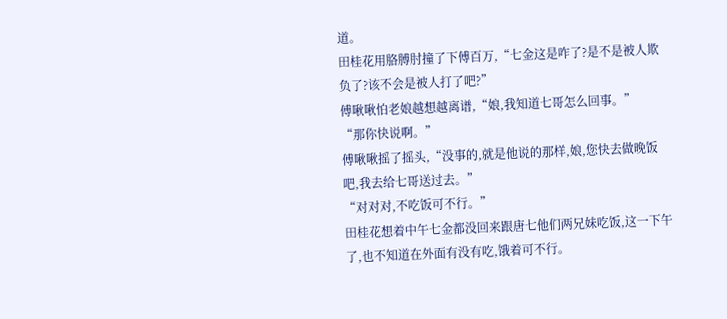道。
田桂花用胳膊肘撞了下傅百万,“七金这是咋了?是不是被人欺负了?该不会是被人打了吧?”
傅啾啾怕老娘越想越离谱,“娘,我知道七哥怎么回事。”
“那你快说啊。”
傅啾啾摇了摇头,“没事的,就是他说的那样,娘,您快去做晚饭吧,我去给七哥送过去。”
“对对对,不吃饭可不行。”
田桂花想着中午七金都没回来跟唐七他们两兄妹吃饭,这一下午了,也不知道在外面有没有吃,饿着可不行。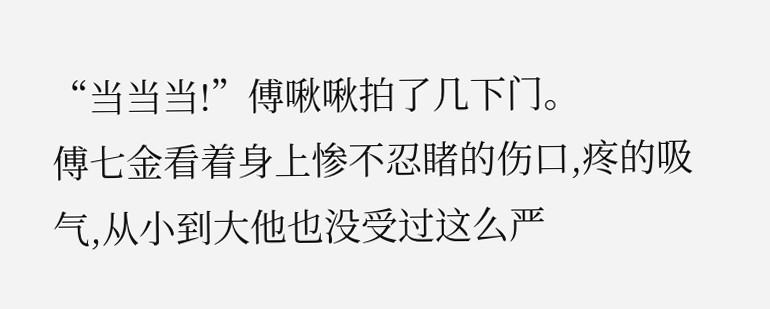“当当当!”傅啾啾拍了几下门。
傅七金看着身上惨不忍睹的伤口,疼的吸气,从小到大他也没受过这么严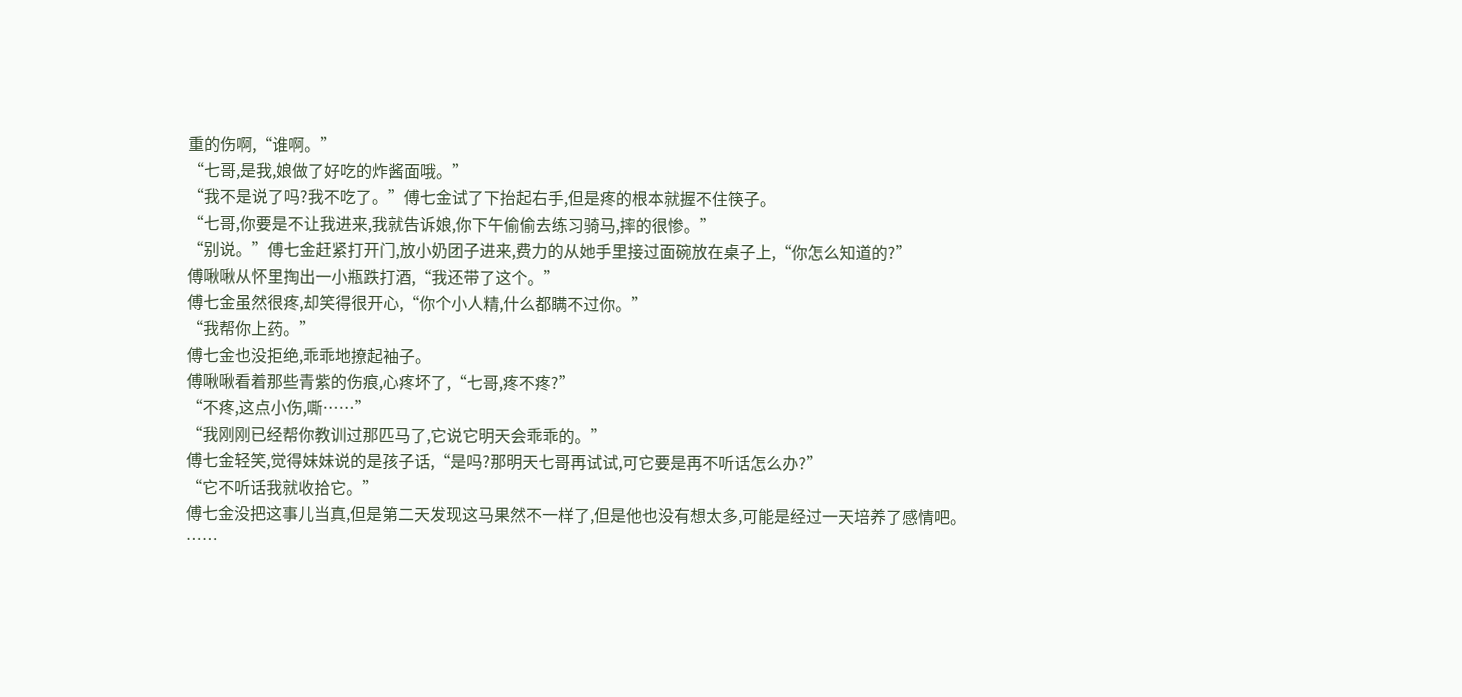重的伤啊,“谁啊。”
“七哥,是我,娘做了好吃的炸酱面哦。”
“我不是说了吗?我不吃了。”傅七金试了下抬起右手,但是疼的根本就握不住筷子。
“七哥,你要是不让我进来,我就告诉娘,你下午偷偷去练习骑马,摔的很惨。”
“别说。”傅七金赶紧打开门,放小奶团子进来,费力的从她手里接过面碗放在桌子上,“你怎么知道的?”
傅啾啾从怀里掏出一小瓶跌打酒,“我还带了这个。”
傅七金虽然很疼,却笑得很开心,“你个小人精,什么都瞒不过你。”
“我帮你上药。”
傅七金也没拒绝,乖乖地撩起袖子。
傅啾啾看着那些青紫的伤痕,心疼坏了,“七哥,疼不疼?”
“不疼,这点小伤,嘶……”
“我刚刚已经帮你教训过那匹马了,它说它明天会乖乖的。”
傅七金轻笑,觉得妹妹说的是孩子话,“是吗?那明天七哥再试试,可它要是再不听话怎么办?”
“它不听话我就收拾它。”
傅七金没把这事儿当真,但是第二天发现这马果然不一样了,但是他也没有想太多,可能是经过一天培养了感情吧。
……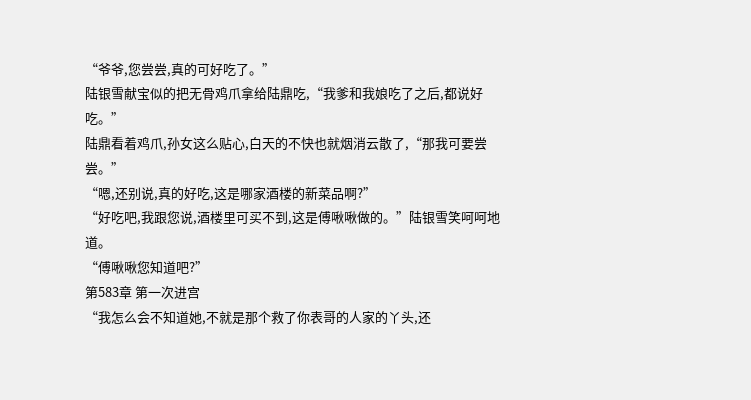“爷爷,您尝尝,真的可好吃了。”
陆银雪献宝似的把无骨鸡爪拿给陆鼎吃,“我爹和我娘吃了之后,都说好吃。”
陆鼎看着鸡爪,孙女这么贴心,白天的不快也就烟消云散了,“那我可要尝尝。”
“嗯,还别说,真的好吃,这是哪家酒楼的新菜品啊?”
“好吃吧,我跟您说,酒楼里可买不到,这是傅啾啾做的。”陆银雪笑呵呵地道。
“傅啾啾您知道吧?”
第583章 第一次进宫
“我怎么会不知道她,不就是那个救了你表哥的人家的丫头,还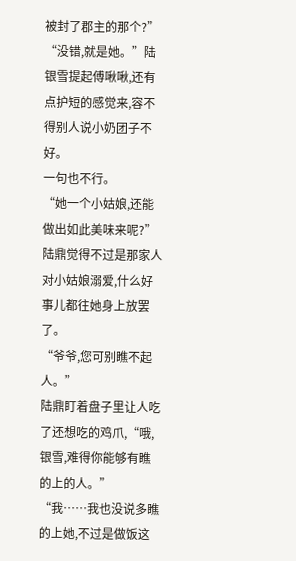被封了郡主的那个?”
“没错,就是她。”陆银雪提起傅啾啾,还有点护短的感觉来,容不得别人说小奶团子不好。
一句也不行。
“她一个小姑娘,还能做出如此美味来呢?”陆鼎觉得不过是那家人对小姑娘溺爱,什么好事儿都往她身上放罢了。
“爷爷,您可别瞧不起人。”
陆鼎盯着盘子里让人吃了还想吃的鸡爪,“哦,银雪,难得你能够有瞧的上的人。”
“我……我也没说多瞧的上她,不过是做饭这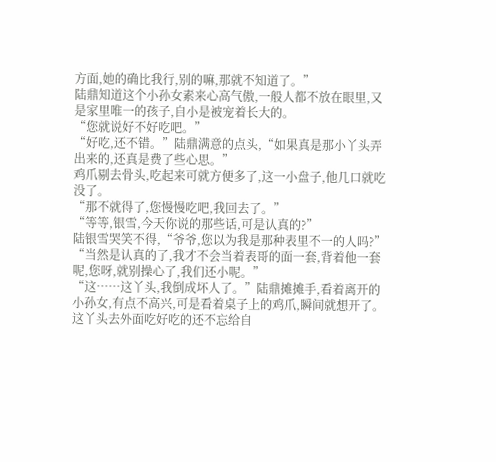方面,她的确比我行,别的嘛,那就不知道了。”
陆鼎知道这个小孙女素来心高气傲,一般人都不放在眼里,又是家里唯一的孩子,自小是被宠着长大的。
“您就说好不好吃吧。”
“好吃,还不错。”陆鼎满意的点头,“如果真是那小丫头弄出来的,还真是费了些心思。”
鸡爪剔去骨头,吃起来可就方便多了,这一小盘子,他几口就吃没了。
“那不就得了,您慢慢吃吧,我回去了。”
“等等,银雪,今天你说的那些话,可是认真的?”
陆银雪哭笑不得,“爷爷,您以为我是那种表里不一的人吗?”
“当然是认真的了,我才不会当着表哥的面一套,背着他一套呢,您呀,就别操心了,我们还小呢。”
“这……这丫头,我倒成坏人了。”陆鼎摊摊手,看着离开的小孙女,有点不高兴,可是看着桌子上的鸡爪,瞬间就想开了。
这丫头去外面吃好吃的还不忘给自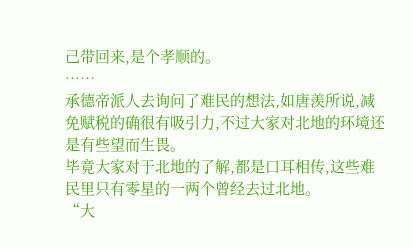己带回来,是个孝顺的。
……
承德帝派人去询问了难民的想法,如唐羡所说,减免赋税的确很有吸引力,不过大家对北地的环境还是有些望而生畏。
毕竟大家对于北地的了解,都是口耳相传,这些难民里只有零星的一两个曾经去过北地。
“大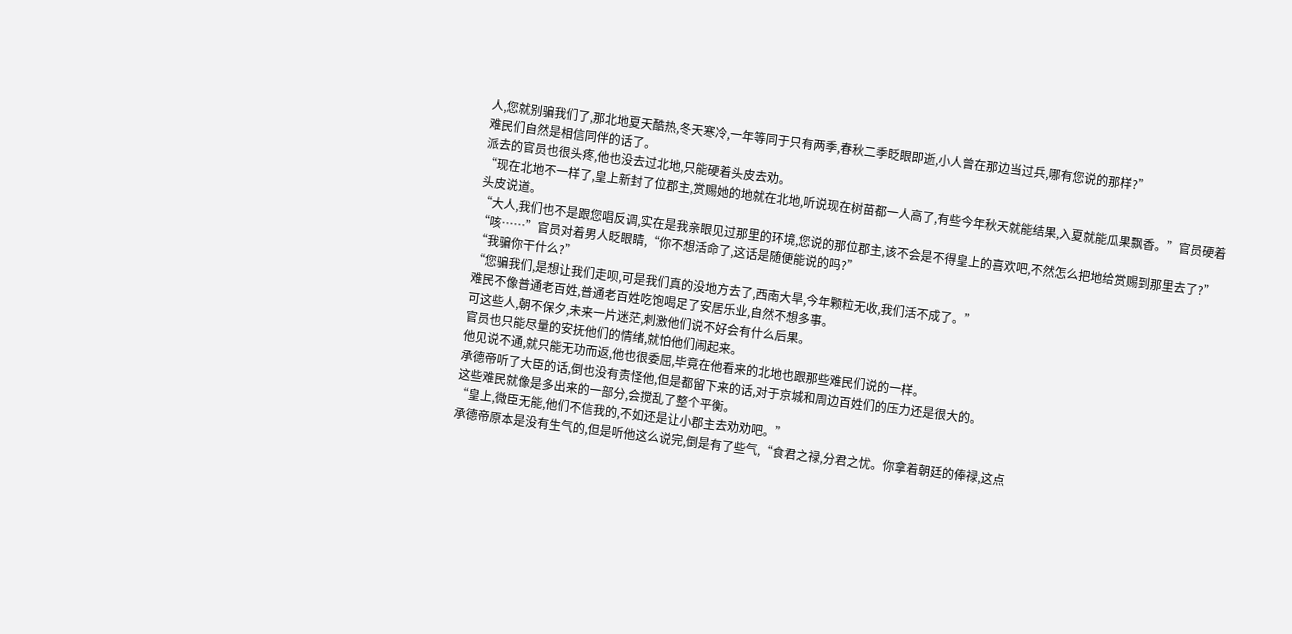人,您就别骗我们了,那北地夏天酷热,冬天寒冷,一年等同于只有两季,春秋二季眨眼即逝,小人曾在那边当过兵,哪有您说的那样?”
难民们自然是相信同伴的话了。
派去的官员也很头疼,他也没去过北地,只能硬着头皮去劝。
“现在北地不一样了,皇上新封了位郡主,赏赐她的地就在北地,听说现在树苗都一人高了,有些今年秋天就能结果,入夏就能瓜果飘香。”官员硬着头皮说道。
“大人,我们也不是跟您唱反调,实在是我亲眼见过那里的环境,您说的那位郡主,该不会是不得皇上的喜欢吧,不然怎么把地给赏赐到那里去了?”
“咳……”官员对着男人眨眼睛,“你不想活命了,这话是随便能说的吗?”
“我骗你干什么?”
“您骗我们,是想让我们走呗,可是我们真的没地方去了,西南大旱,今年颗粒无收,我们活不成了。”
难民不像普通老百姓,普通老百姓吃饱喝足了安居乐业,自然不想多事。
可这些人,朝不保夕,未来一片迷茫,刺激他们说不好会有什么后果。
官员也只能尽量的安抚他们的情绪,就怕他们闹起来。
他见说不通,就只能无功而返,他也很委屈,毕竟在他看来的北地也跟那些难民们说的一样。
承德帝听了大臣的话,倒也没有责怪他,但是都留下来的话,对于京城和周边百姓们的压力还是很大的。
这些难民就像是多出来的一部分,会搅乱了整个平衡。
“皇上,微臣无能,他们不信我的,不如还是让小郡主去劝劝吧。”
承德帝原本是没有生气的,但是听他这么说完,倒是有了些气,“食君之禄,分君之忧。你拿着朝廷的俸禄,这点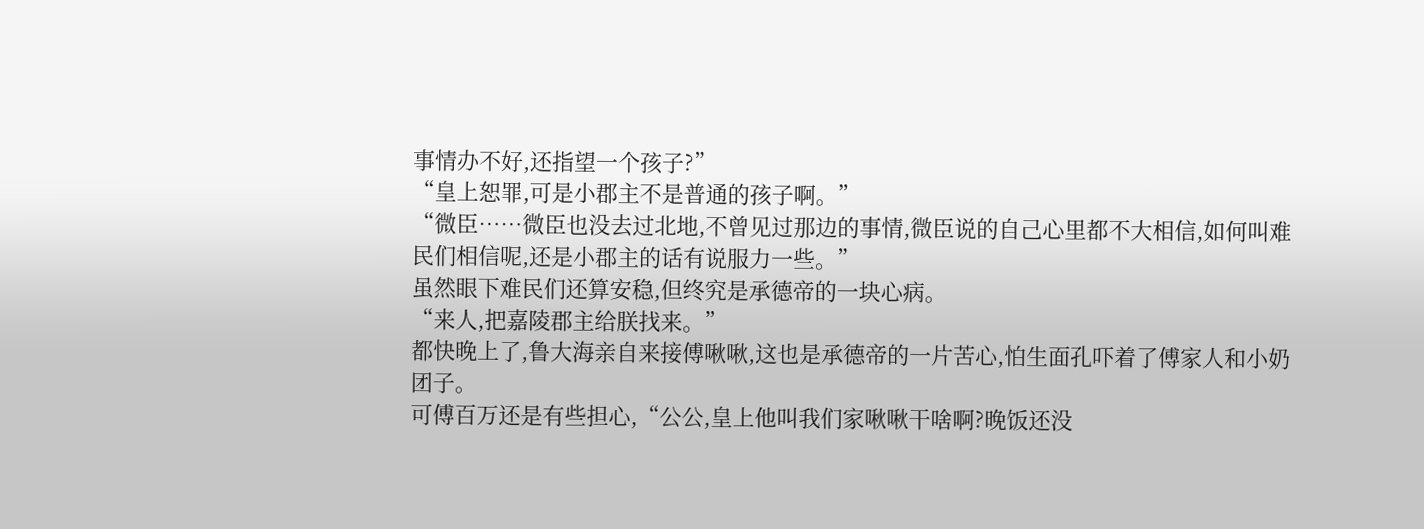事情办不好,还指望一个孩子?”
“皇上恕罪,可是小郡主不是普通的孩子啊。”
“微臣……微臣也没去过北地,不曾见过那边的事情,微臣说的自己心里都不大相信,如何叫难民们相信呢,还是小郡主的话有说服力一些。”
虽然眼下难民们还算安稳,但终究是承德帝的一块心病。
“来人,把嘉陵郡主给朕找来。”
都快晚上了,鲁大海亲自来接傅啾啾,这也是承德帝的一片苦心,怕生面孔吓着了傅家人和小奶团子。
可傅百万还是有些担心,“公公,皇上他叫我们家啾啾干啥啊?晚饭还没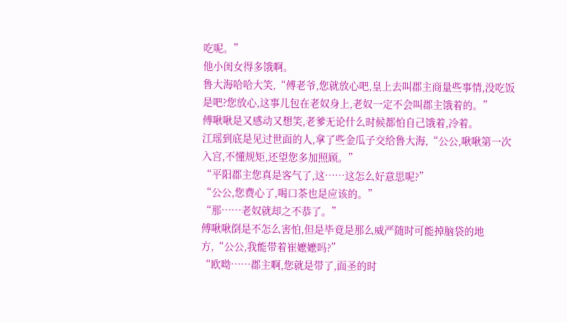吃呢。”
他小闺女得多饿啊。
鲁大海哈哈大笑,“傅老爷,您就放心吧,皇上去叫郡主商量些事情,没吃饭是吧?您放心,这事儿包在老奴身上,老奴一定不会叫郡主饿着的。”
傅啾啾是又感动又想笑,老爹无论什么时候都怕自己饿着,冷着。
江瑶到底是见过世面的人,拿了些金瓜子交给鲁大海,“公公,啾啾第一次入宫,不懂规矩,还望您多加照顾。”
“平阳郡主您真是客气了,这……这怎么好意思呢?”
“公公,您费心了,喝口茶也是应该的。”
“那……老奴就却之不恭了。”
傅啾啾倒是不怎么害怕,但是毕竟是那么威严随时可能掉脑袋的地方,“公公,我能带着崔嬷嬷吗?”
“欧呦……郡主啊,您就是带了,面圣的时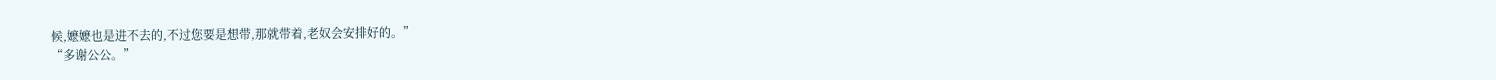候,嬷嬷也是进不去的,不过您要是想带,那就带着,老奴会安排好的。”
“多谢公公。”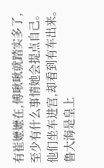有崔嬷嬷在,傅啾啾就踏实多了,至少有什么事情她会提点自己。
他们坐车进宫,却看到有车出来。
鲁大海是皇上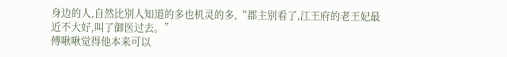身边的人,自然比别人知道的多也机灵的多,“郡主别看了,江王府的老王妃最近不大好,叫了御医过去。”
傅啾啾觉得他本来可以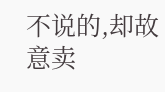不说的,却故意卖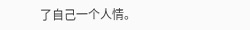了自己一个人情。